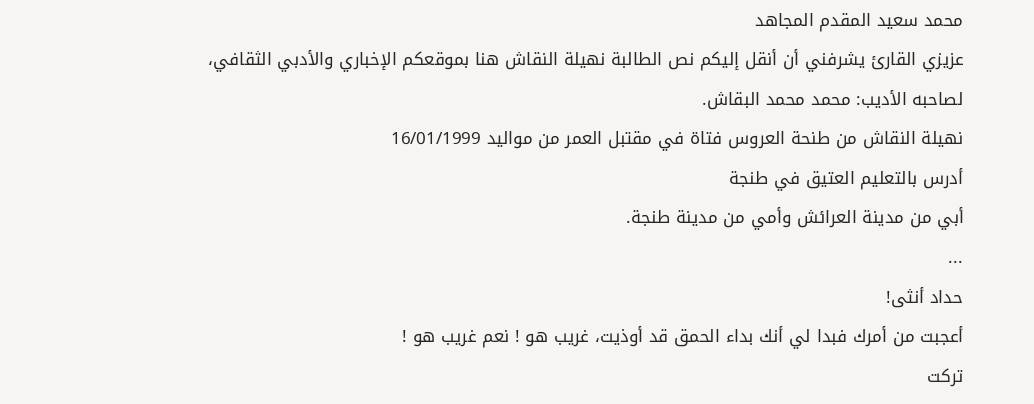محمد سعيد المقدم المجاهد
عزيزي القارئ يشرفني أن أنقل إليكم نص الطالبة نهيلة النقاش هنا بموقعكم الإخباري والأدبي الثقافي، لصاحبه الأديب: محمد محمد البقاش.
نهيلة النقاش من طنحة العروس فتاة في مقتبل العمر من مواليد 16/01/1999
أدرس بالتعليم العتيق في طنجة
أبي من مدينة العرائش وأمي من مدينة طنجة.
...
حداد أنثى!
أعجبت من أمرك فبدا لي أنك بداء الحمق قد أوذيت، غريب هو ! نعم غريب هو !
تركت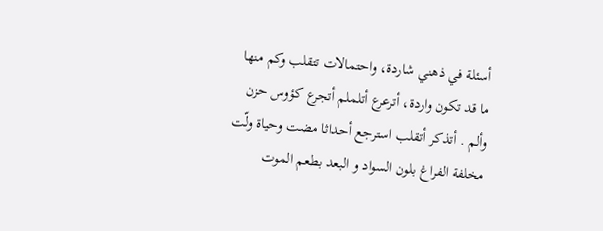أسئلة في ذهني شاردة، واحتمالات تتقلب وكم منها ما قد تكون واردة، أترعرع أتلملم أتجرع كؤوس حزن وألم . أتذكر أتقلب استرجع أحداثا مضت وحياة ولّت مخلفة الفراغ بلون السواد و البعد بطعم الموت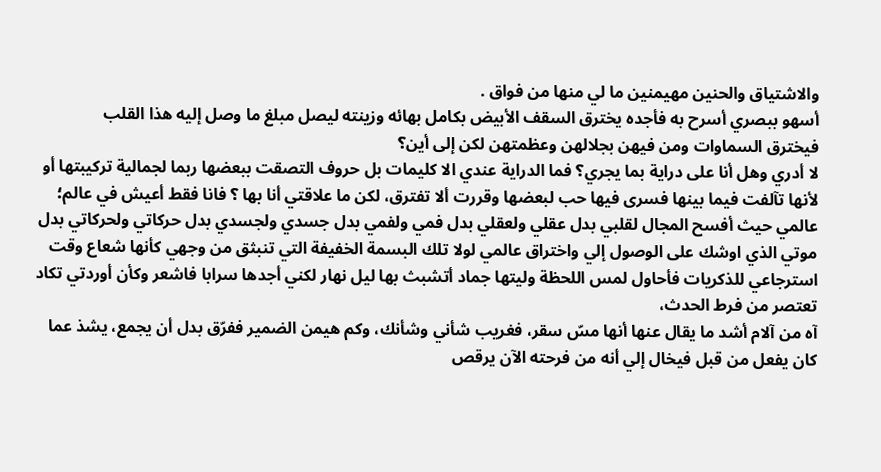والاشتياق والحنين مهيمنين ما لي منها من فواق .
أسهو ببصري أسرح به فأجده يخترق السقف الأبيض بكامل بهائه وزينته ليصل مبلغ ما وصل إليه هذا القلب
فيخترق السماوات ومن فيهن بجلالهن وعظمتهن لكن إلى أين؟
لا أدري وهل أنا على دراية بما يجري؟ فما الدراية عندي الا كليمات بل حروف التصقت ببعضها ربما لجمالية تركيبتها أو لأنها تآلفت فيما بينها فسرى فيها حب لبعضها وقررت ألا تفترق، لكن ما علاقتي أنا بها ؟ فانا فقط أعيش في عالم؛ عالمي حيث أفسح المجال لقلبي بدل عقلي ولعقلي بدل فمي ولفمي بدل جسدي ولجسدي بدل حركاتي ولحركاتي بدل موتي الذي اوشك على الوصول إلي واختراق عالمي لولا تلك البسمة الخفيفة التي تنبثق من وجهي كأنها شعاع وقت استرجاعي للذكريات فأحاول لمس اللحظة وليتها جماد أتشبث بها ليل نهار لكني أجدها سرابا فاشعر وكأن أوردتي تكاد تعتصر من فرط الحدث،
آه من آلام أشد ما يقال عنها أنها مسّ سقر، فغريب شأني وشأنك، وكم هيمن الضمير ففرّق بدل أن يجمع، يشذ عما كان يفعل من قبل فيخال إلي أنه من فرحته الآن يرقص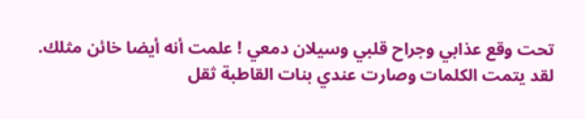تحت وقع عذابي وجراح قلبي وسيلان دمعي ! علمت أنه أيضا خائن مثلك.
لقد يتمت الكلمات وصارت عندي بنات القاطبة ثقل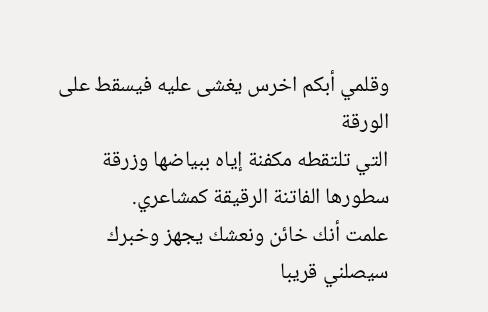وقلمي أبكم اخرس يغشى عليه فيسقط على الورقة
التي تلتقطه مكفنة إياه ببياضها وزرقة سطورها الفاتنة الرقيقة كمشاعري.
علمت أنك خائن ونعشك يجهز وخبرك سيصلني قريبا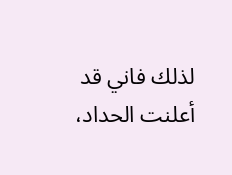لذلك فاني قد أعلنت الحداد،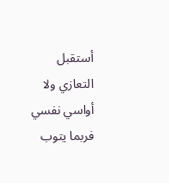أستقبل التعازي ولا أواسي نفسي فربما يتوب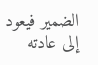الضمير فيعود إلى عادته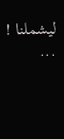ليشملنا !
...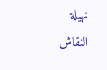نهيلة النقاش